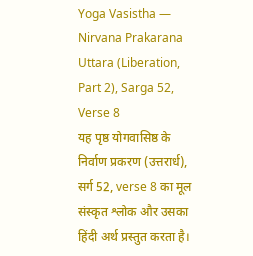Yoga Vasistha — Nirvana Prakarana Uttara (Liberation, Part 2), Sarga 52, Verse 8
यह पृष्ठ योगवासिष्ठ के निर्वाण प्रकरण (उत्तरार्ध), सर्ग 52, verse 8 का मूल संस्कृत श्लोक और उसका हिंदी अर्थ प्रस्तुत करता है।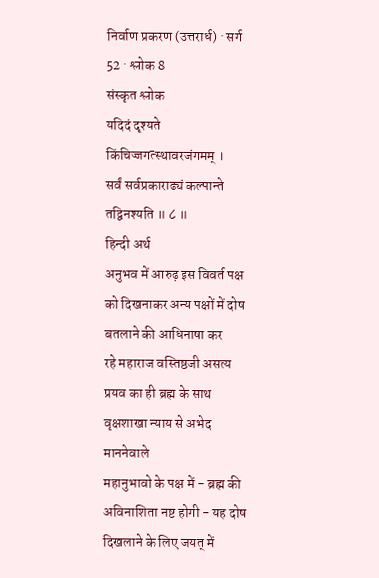निर्वाण प्रकरण (उत्तरार्ध) · सर्ग 52 · श्लोक 8
संस्कृत श्लोक
यदिदं दृश्यते किंचिज्जगत्स्थावरजंगमम् ।
सर्वं सर्वप्रकाराढ्यं कल्पान्ते तद्विनश्यति ॥ ८ ॥
हिन्दी अर्थ
अनुभव में आरुढ़ इस विवर्त पक्ष को दिखनाकर अन्य पक्षों में दोष बतलाने की आधिनाषा कर
रहे महाराज वस्तिष्ठजी असत्य प्रयव का ही ब्रह्म के साथ वृक्षशाखा न्याय से अभेद माननेवाले
महानुभावो के पक्ष में - ब्रह्म की अविनाशिता नष्ट होगी - यह दोष दिखलाने के लिए जयत् में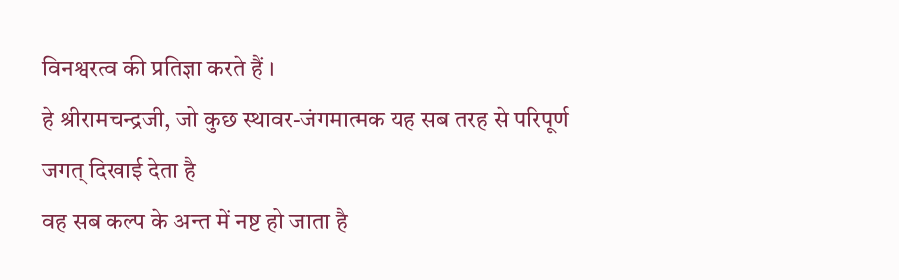विनश्वरत्व की प्रतिज्ञा करते हैं ।
हे श्रीरामचन्द्रजी, जो कुछ स्थावर-जंगमात्मक यह सब तरह से परिपूर्ण जगत् दिखाई देता है
वह सब कल्प के अन्त में नष्ट हो जाता है